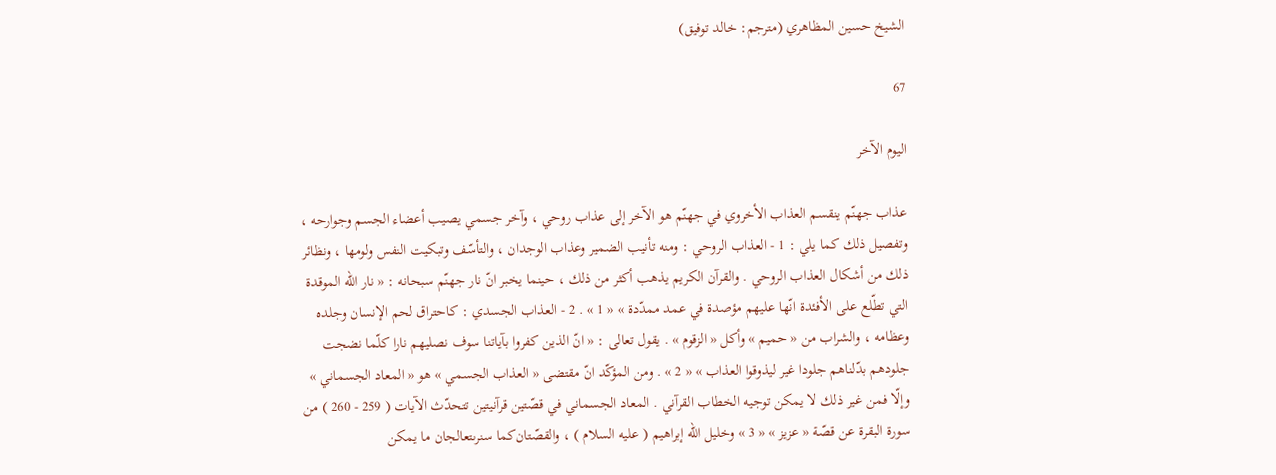الشيخ حسين المظاهري (مترجم: خالد توفيق)

67

اليوم الآخر

عذاب جهنّم ينقسم العذاب الأخروي في جهنّم هو الآخر إلى عذاب روحي ، وآخر جسمي يصيب أعضاء الجسم وجوارحه ، وتفصيل ذلك كما يلي : 1 - العذاب الروحي : ومنه تأنيب الضمير وعذاب الوجدان ، والتأسّف وتبكيت النفس ولومها ، ونظائر ذلك من أشكال العذاب الروحي . والقرآن الكريم يذهب أكثر من ذلك ، حينما يخبر انّ نار جهنّم سبحانه : « نار اللّه الموقدة التي تطّلع على الأفئدة انّها عليهم مؤصدة في عمد ممدّدة » « 1 » . 2 - العذاب الجسدي : كاحتراق لحم الإنسان وجلده وعظامه ، والشراب من « حميم » وأكل « الزقوم » . يقول تعالى : « انّ الذين كفروا بآياتنا سوف نصليهم نارا كلّما نضجت جلودهم بدّلناهم جلودا غير ليذوقوا العذاب » « 2 » . ومن المؤكّد انّ مقتضى « العذاب الجسمي » هو « المعاد الجسماني » وإلّا فمن غير ذلك لا يمكن توجيه الخطاب القرآني . المعاد الجسماني في قصّتين قرآنيتين تتحدّث الآيات ( 259 - 260 ) من سورة البقرة عن قصّة « عزيز » « 3 » وخليل اللّه إبراهيم ( عليه السلام ) ، والقصّتان‌كما سنرىتعالجان ما يمكن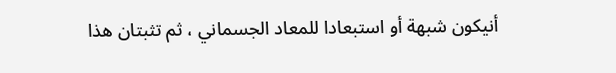أنيكون شبهة أو استبعادا للمعاد الجسماني ، ثم تثبتان هذا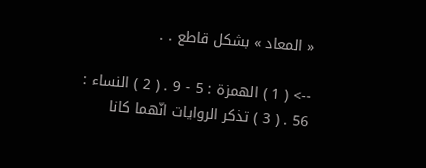« المعاد » بشكل قاطع . .

--> ( 1 ) الهمزة : 5 - 9 . ( 2 ) النساء : 56 . ( 3 ) تذكر الروايات انّهما كانا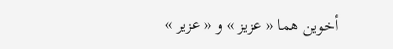أخوين هما « عزيز » و « عزير »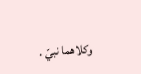وكلاهما نبيّ .